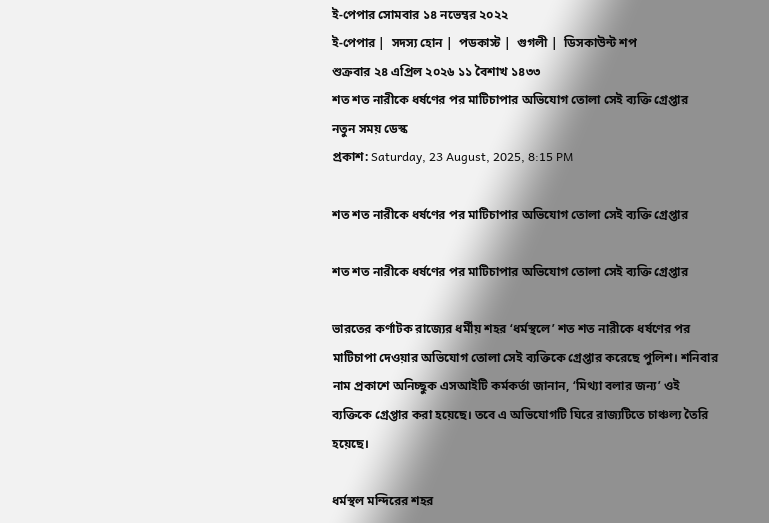ই-পেপার সোমবার ১৪ নভেম্বর ২০২২
ই-পেপার |  সদস্য হোন |  পডকাস্ট |  গুগলী |  ডিসকাউন্ট শপ
শুক্রবার ২৪ এপ্রিল ২০২৬ ১১ বৈশাখ ১৪৩৩
শত শত নারীকে ধর্ষণের পর মাটিচাপার অভিযোগ তোলা সেই ব্যক্তি গ্রেপ্তার
নতুন সময় ডেস্ক
প্রকাশ: Saturday, 23 August, 2025, 8:15 PM

শত শত নারীকে ধর্ষণের পর মাটিচাপার অভিযোগ তোলা সেই ব্যক্তি গ্রেপ্তার

শত শত নারীকে ধর্ষণের পর মাটিচাপার অভিযোগ তোলা সেই ব্যক্তি গ্রেপ্তার

ভারতের কর্ণাটক রাজ্যের ধর্মীয় শহর ‘ধর্মস্থলে’ শত শত নারীকে ধর্ষণের পর মাটিচাপা দেওয়ার অভিযোগ তোলা সেই ব্যক্তিকে গ্রেপ্তার করেছে পুলিশ। শনিবার নাম প্রকাশে অনিচ্ছুক এসআইটি কর্মকর্তা জানান, ‘মিথ্যা বলার জন্য’ ওই ব্যক্তিকে গ্রেপ্তার করা হয়েছে। তবে এ অভিযোগটি ঘিরে রাজ্যটিতে চাঞ্চল্য তৈরি হয়েছে।

ধর্মস্থল মন্দিরের শহর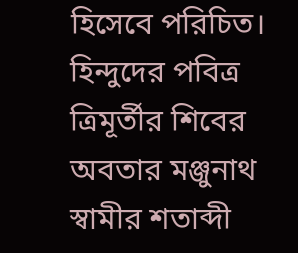হিসেবে পরিচিত। হিন্দুদের পবিত্র ত্রিমূর্তীর শিবের অবতার মঞ্জুনাথ স্বামীর শতাব্দী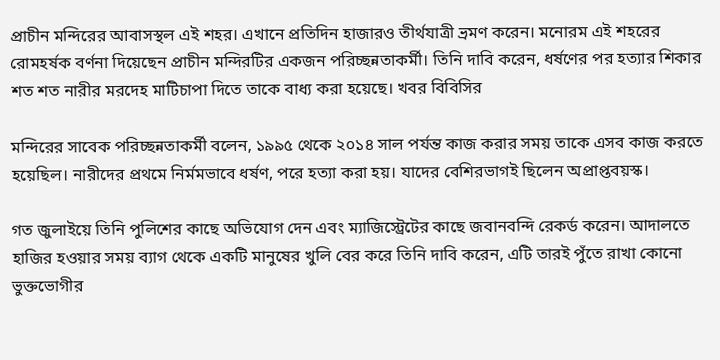প্রাচীন মন্দিরের আবাসস্থল এই শহর। এখানে প্রতিদিন হাজারও তীর্থযাত্রী ভ্রমণ করেন। মনোরম এই শহরের রোমহর্ষক বর্ণনা দিয়েছেন প্রাচীন মন্দিরটির একজন পরিচ্ছন্নতাকর্মী। তিনি দাবি করেন, ধর্ষণের পর হত্যার শিকার শত শত নারীর মরদেহ মাটিচাপা দিতে তাকে বাধ্য করা হয়েছে। খবর বিবিসির

মন্দিরের সাবেক পরিচ্ছন্নতাকর্মী বলেন, ১৯৯৫ থেকে ২০১৪ সাল পর্যন্ত কাজ করার সময় তাকে এসব কাজ করতে হয়েছিল। নারীদের প্রথমে নির্মমভাবে ধর্ষণ, পরে হত্যা করা হয়। যাদের বেশিরভাগই ছিলেন অপ্রাপ্তবয়স্ক।

গত জুলাইয়ে তিনি পুলিশের কাছে অভিযোগ দেন এবং ম্যাজিস্ট্রেটের কাছে জবানবন্দি রেকর্ড করেন। আদালতে হাজির হওয়ার সময় ব্যাগ থেকে একটি মানুষের খুলি বের করে তিনি দাবি করেন, এটি তারই পুঁতে রাখা কোনো ভুক্তভোগীর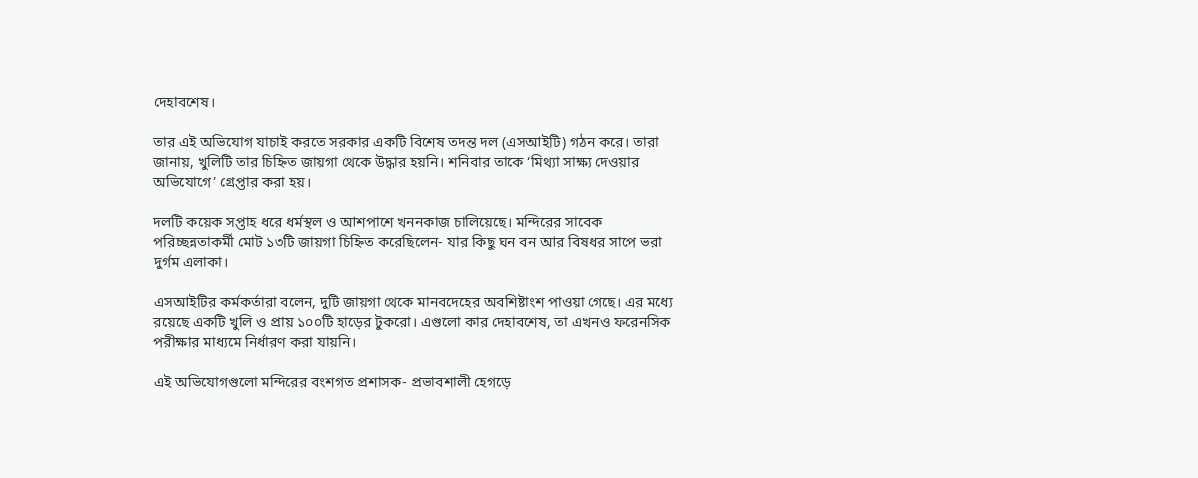দেহাবশেষ।

তার এই অভিযোগ যাচাই করতে সরকার একটি বিশেষ তদন্ত দল (এসআইটি) গঠন করে। তারা জানায়, খুলিটি তার চিহ্নিত জায়গা থেকে উদ্ধার হয়নি। শনিবার তাকে ‘মিথ্যা সাক্ষ্য দেওয়ার অভিযোগে’ গ্রেপ্তার করা হয়।

দলটি কয়েক সপ্তাহ ধরে ধর্মস্থল ও আশপাশে খননকাজ চালিয়েছে। মন্দিরের সাবেক পরিচ্ছন্নতাকর্মী মোট ১৩টি জায়গা চিহ্নিত করেছিলেন- যার কিছু ঘন বন আর বিষধর সাপে ভরা দুর্গম এলাকা।

এসআইটির কর্মকর্তারা বলেন, দুটি জায়গা থেকে মানবদেহের অবশিষ্টাংশ পাওয়া গেছে। এর মধ্যে রয়েছে একটি খুলি ও প্রায় ১০০টি হাড়ের টুকরো। এগুলো কার দেহাবশেষ, তা এখনও ফরেনসিক পরীক্ষার মাধ্যমে নির্ধারণ করা যায়নি।

এই অভিযোগগুলো মন্দিরের বংশগত প্রশাসক- প্রভাবশালী হেগড়ে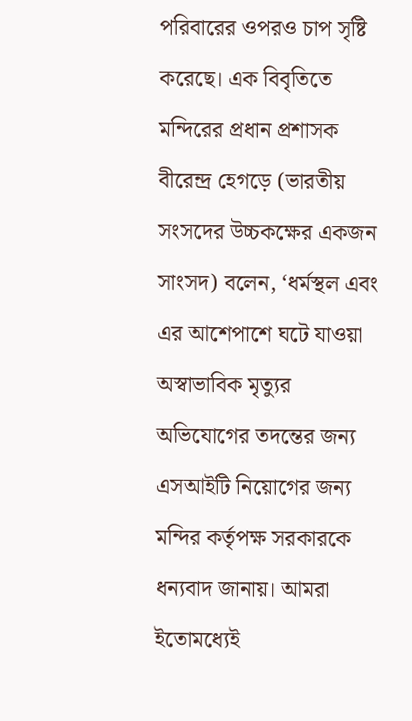পরিবারের ওপরও চাপ সৃষ্টি করেছে। এক বিবৃতিতে মন্দিরের প্রধান প্রশাসক বীরেন্দ্র হেগড়ে (ভারতীয় সংসদের উচ্চকক্ষের একজন সাংসদ) বলেন, ‘ধর্মস্থল এবং এর আশেপাশে ঘটে যাওয়া অস্বাভাবিক মৃত্যুর অভিযোগের তদন্তের জন্য এসআইটি নিয়োগের জন্য মন্দির কর্তৃপক্ষ সরকারকে ধন্যবাদ জানায়। আমরা ইতোমধ্যেই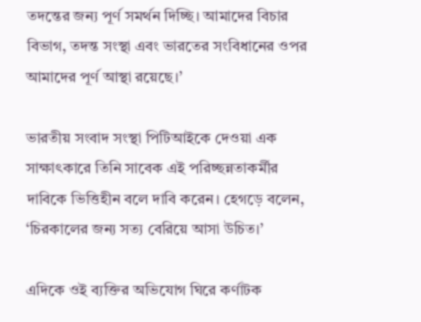তদন্তের জন্য পূর্ণ সমর্থন দিচ্ছি। আমাদের বিচার বিভাগ, তদন্ত সংস্থা এবং ভারতের সংবিধানের ওপর আমাদের পূর্ণ আস্থা রয়েছে।’

ভারতীয় সংবাদ সংস্থা পিটিআইকে দেওয়া এক সাক্ষাৎকারে তিনি সাবেক এই পরিচ্ছন্নতাকর্মীর দাবিকে ভিত্তিহীন বলে দাবি করেন। হেগড়ে বলেন, ‘চিরকালের জন্য সত্য বেরিয়ে আসা উচিত।’

এদিকে ওই ব্যক্তির অভিযোগ ঘিরে কর্ণাটক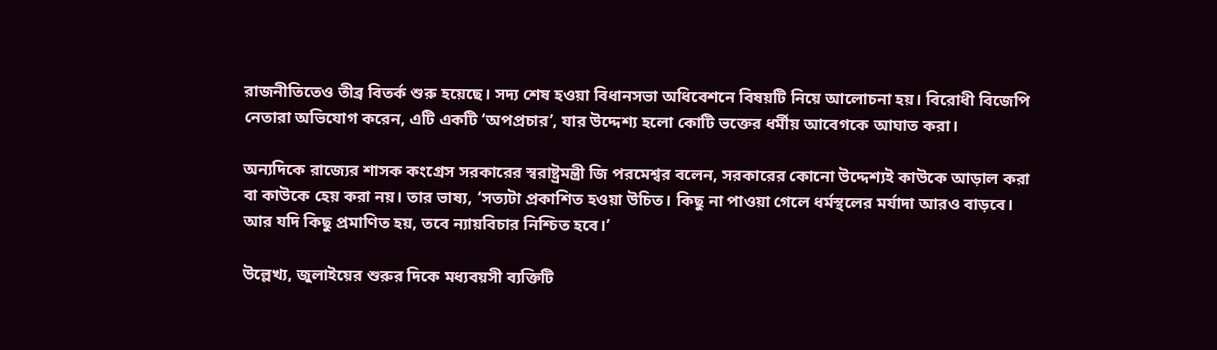রাজনীতিতেও তীব্র বিতর্ক শুরু হয়েছে। সদ্য শেষ হওয়া বিধানসভা অধিবেশনে বিষয়টি নিয়ে আলোচনা হয়। বিরোধী বিজেপি নেতারা অভিযোগ করেন, এটি একটি ‘অপপ্রচার’, যার উদ্দেশ্য হলো কোটি ভক্তের ধর্মীয় আবেগকে আঘাত করা।

অন্যদিকে রাজ্যের শাসক কংগ্রেস সরকারের স্বরাষ্ট্রমন্ত্রী জি পরমেশ্বর বলেন, সরকারের কোনো উদ্দেশ্যই কাউকে আড়াল করা বা কাউকে হেয় করা নয়। তার ভাষ্য, ‘সত্যটা প্রকাশিত হওয়া উচিত। কিছু না পাওয়া গেলে ধর্মস্থলের মর্যাদা আরও বাড়বে। আর যদি কিছু প্রমাণিত হয়, তবে ন্যায়বিচার নিশ্চিত হবে।’

উল্লেখ্য, জুলাইয়ের শুরুর দিকে মধ্যবয়সী ব্যক্তিটি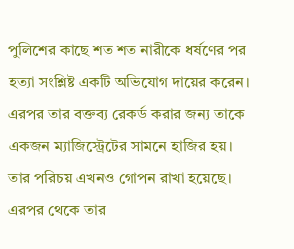পুলিশের কাছে শত শত নারীকে ধর্ষণের পর হত্যা সংশ্লিষ্ট একটি অভিযোগ দায়ের করেন। এরপর তার বক্তব্য রেকর্ড করার জন্য তাকে একজন ম্যাজিস্ট্রেটের সামনে হাজির হয়। তার পরিচয় এখনও গোপন রাখা হয়েছে। এরপর থেকে তার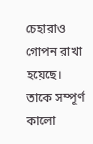চেহারাও গোপন রাখা হয়েছে। তাকে সম্পূর্ণ কালো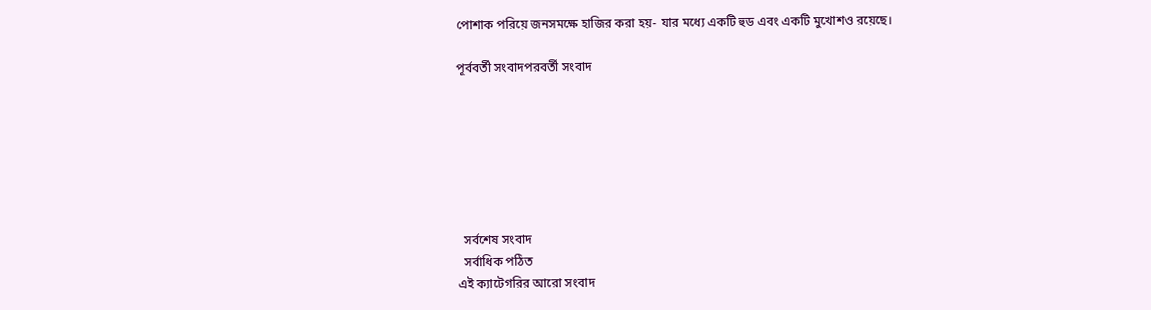পোশাক পরিয়ে জনসমক্ষে হাজির করা হয়- যার মধ্যে একটি হুড এবং একটি মুখোশও রয়েছে।

পূর্ববর্তী সংবাদপরবর্তী সংবাদ







  সর্বশেষ সংবাদ
  সর্বাধিক পঠিত
এই ক্যাটেগরির আরো সংবাদ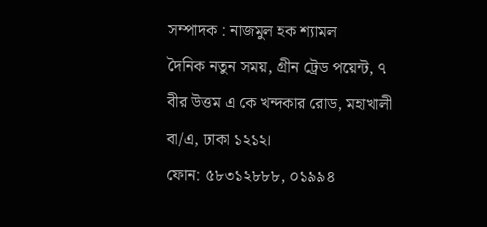সম্পাদক : নাজমুল হক শ্যামল
দৈনিক নতুন সময়, গ্রীন ট্রেড পয়েন্ট, ৭ বীর উত্তম এ কে খন্দকার রোড, মহাখালী বা/এ, ঢাকা ১২১২।
ফোন: ৫৮৩১২৮৮৮, ০১৯৯৪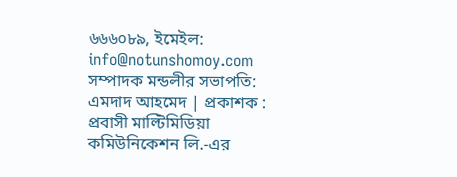৬৬৬০৮৯, ইমেইল: info@notunshomoy.com
সম্পাদক মন্ডলীর সভাপতি: এমদাদ আহমেদ | প্রকাশক : প্রবাসী মাল্টিমিডিয়া কমিউনিকেশন লি.-এর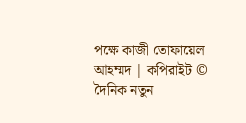পক্ষে কাজী তোফায়েল আহম্মদ | কপিরাইট © দৈনিক নতুন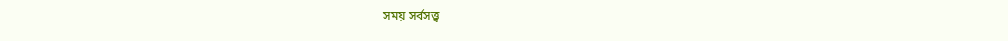সময় সর্বসত্ত্ব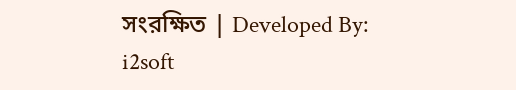সংরক্ষিত | Developed By: i2soft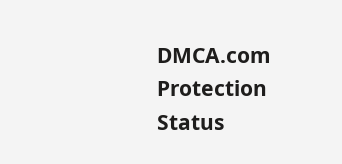DMCA.com Protection Status